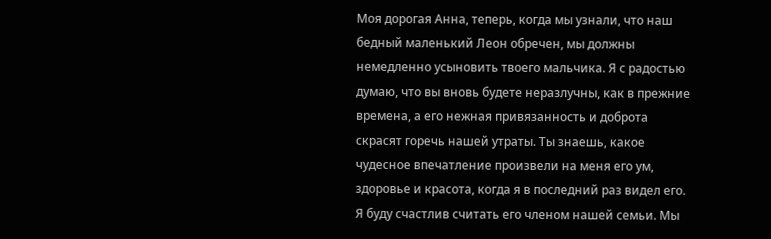Моя дорогая Анна, теперь, когда мы узнали, что наш бедный маленький Леон обречен, мы должны немедленно усыновить твоего мальчика. Я с радостью думаю, что вы вновь будете неразлучны, как в прежние времена, а его нежная привязанность и доброта скрасят горечь нашей утраты. Ты знаешь, какое чудесное впечатление произвели на меня его ум, здоровье и красота, когда я в последний раз видел его. Я буду счастлив считать его членом нашей семьи. Мы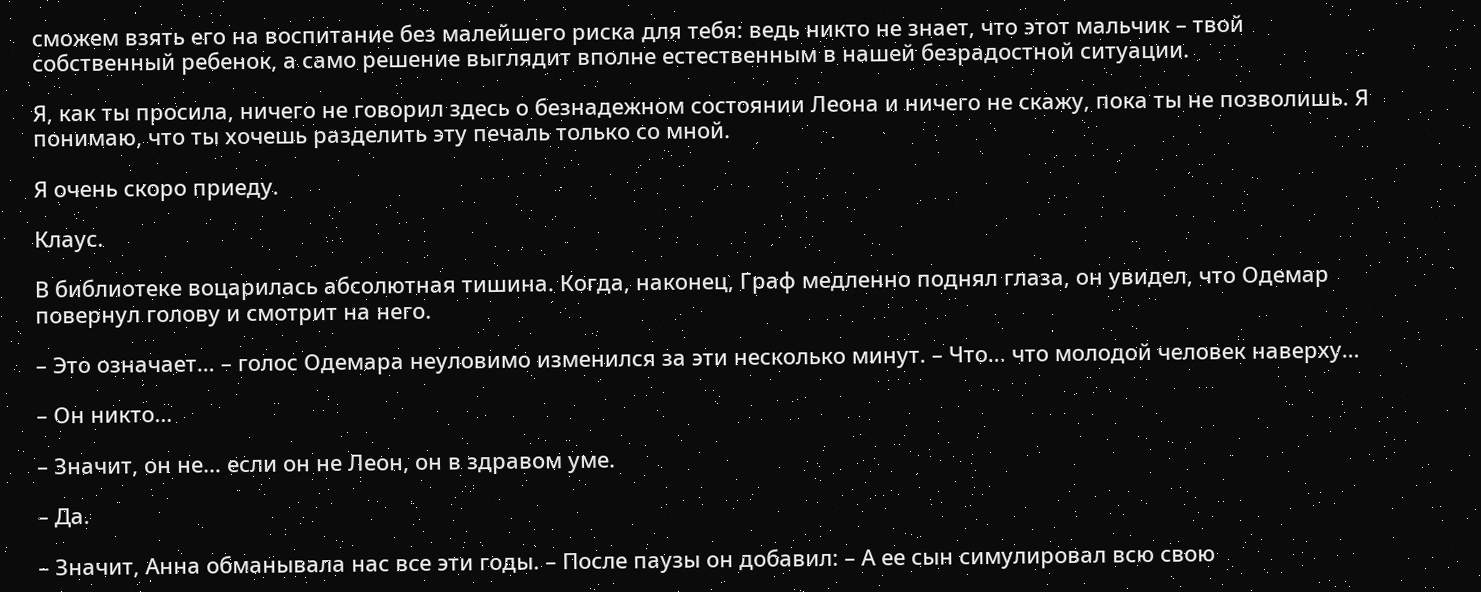сможем взять его на воспитание без малейшего риска для тебя: ведь никто не знает, что этот мальчик – твой собственный ребенок, а само решение выглядит вполне естественным в нашей безрадостной ситуации.

Я, как ты просила, ничего не говорил здесь о безнадежном состоянии Леона и ничего не скажу, пока ты не позволишь. Я понимаю, что ты хочешь разделить эту печаль только со мной.

Я очень скоро приеду.

Клаус.

В библиотеке воцарилась абсолютная тишина. Когда, наконец, Граф медленно поднял глаза, он увидел, что Одемар повернул голову и смотрит на него.

– Это означает… – голос Одемара неуловимо изменился за эти несколько минут. – Что… что молодой человек наверху…

– Он никто…

– Значит, он не… если он не Леон, он в здравом уме.

– Да.

– Значит, Анна обманывала нас все эти годы. – После паузы он добавил: – А ее сын симулировал всю свою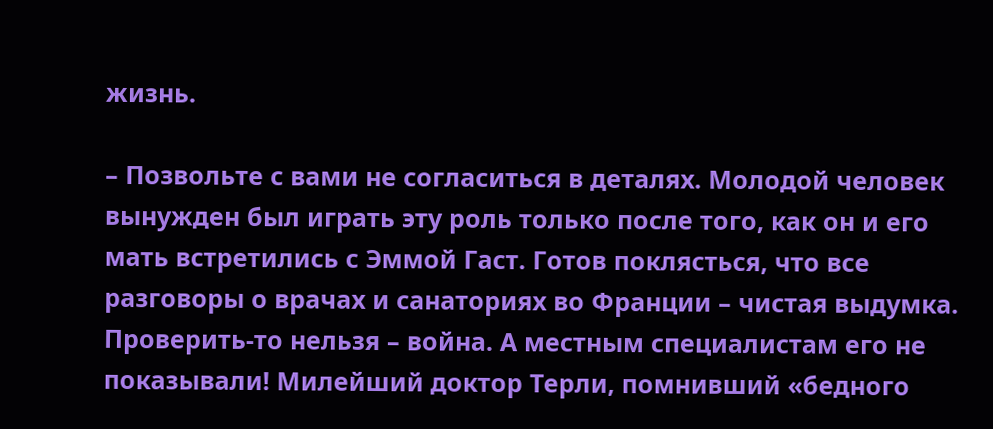жизнь.

– Позвольте с вами не согласиться в деталях. Молодой человек вынужден был играть эту роль только после того, как он и его мать встретились с Эммой Гаст. Готов поклясться, что все разговоры о врачах и санаториях во Франции – чистая выдумка. Проверить-то нельзя – война. А местным специалистам его не показывали! Милейший доктор Терли, помнивший «бедного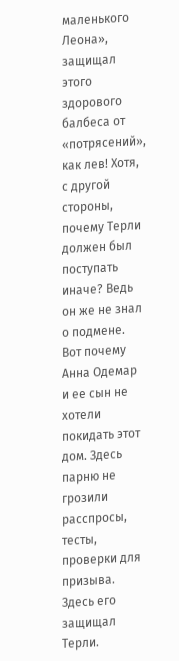маленького Леона», защищал этого здорового балбеса от «потрясений», как лев! Хотя, с другой стороны, почему Терли должен был поступать иначе? Ведь он же не знал о подмене. Вот почему Анна Одемар и ее сын не хотели покидать этот дом. Здесь парню не грозили расспросы, тесты, проверки для призыва. Здесь его защищал Терли.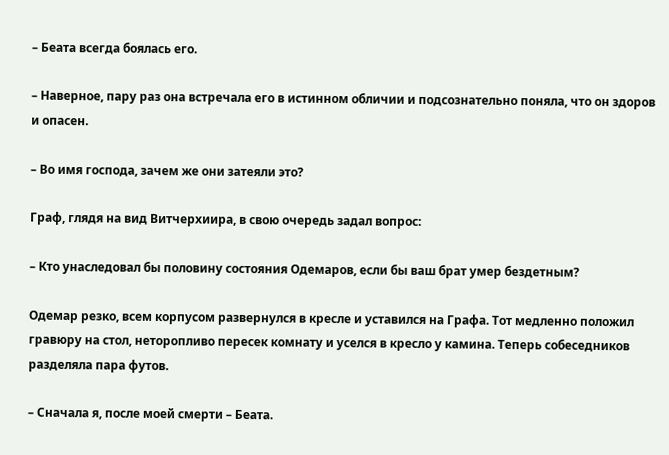– Беата всегда боялась его.

– Наверное, пару раз она встречала его в истинном обличии и подсознательно поняла, что он здоров и опасен.

– Во имя господа, зачем же они затеяли это?

Граф, глядя на вид Витчерхиира, в свою очередь задал вопрос:

– Кто унаследовал бы половину состояния Одемаров, если бы ваш брат умер бездетным?

Одемар резко, всем корпусом развернулся в кресле и уставился на Графа. Тот медленно положил гравюру на стол, неторопливо пересек комнату и уселся в кресло у камина. Теперь собеседников разделяла пара футов.

– Сначала я, после моей смерти – Беата.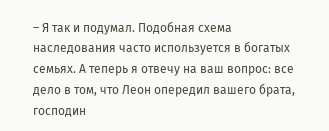– Я так и подумал. Подобная схема наследования часто используется в богатых семьях. А теперь я отвечу на ваш вопрос: все дело в том, что Леон опередил вашего брата, господин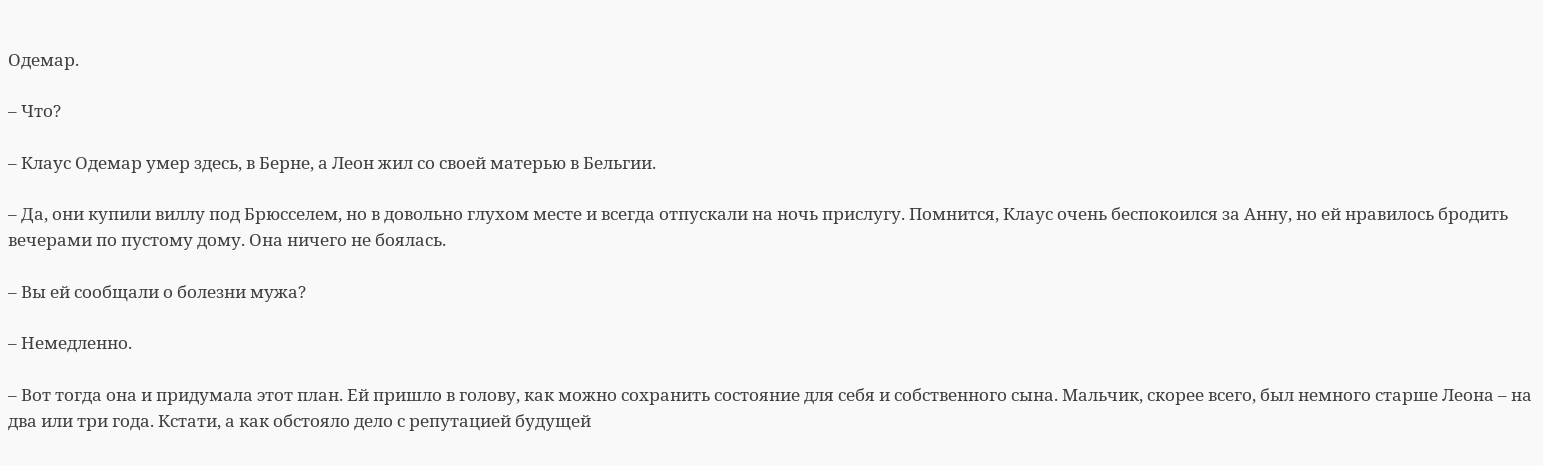Одемар.

– Что?

– Клаус Одемар умер здесь, в Берне, а Леон жил со своей матерью в Бельгии.

– Да, они купили виллу под Брюсселем, но в довольно глухом месте и всегда отпускали на ночь прислугу. Помнится, Клаус очень беспокоился за Анну, но ей нравилось бродить вечерами по пустому дому. Она ничего не боялась.

– Вы ей сообщали о болезни мужа?

– Немедленно.

– Вот тогда она и придумала этот план. Ей пришло в голову, как можно сохранить состояние для себя и собственного сына. Мальчик, скорее всего, был немного старше Леона – на два или три года. Кстати, а как обстояло дело с репутацией будущей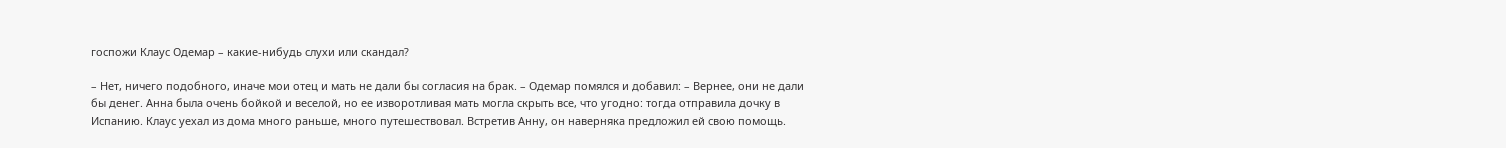госпожи Клаус Одемар – какие-нибудь слухи или скандал?

– Нет, ничего подобного, иначе мои отец и мать не дали бы согласия на брак. – Одемар помялся и добавил: – Вернее, они не дали бы денег. Анна была очень бойкой и веселой, но ее изворотливая мать могла скрыть все, что угодно: тогда отправила дочку в Испанию. Клаус уехал из дома много раньше, много путешествовал. Встретив Анну, он наверняка предложил ей свою помощь.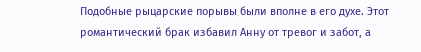Подобные рыцарские порывы были вполне в его духе. Этот романтический брак избавил Анну от тревог и забот, а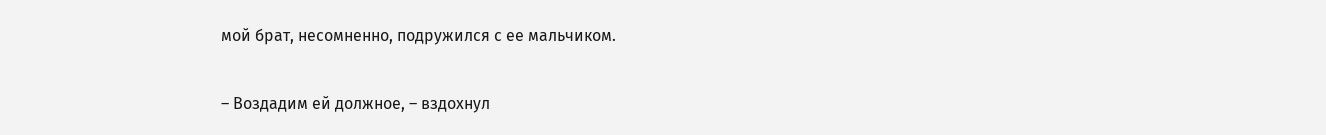мой брат, несомненно, подружился с ее мальчиком.

– Воздадим ей должное, – вздохнул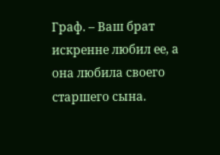Граф. – Ваш брат искренне любил ее, а она любила своего старшего сына.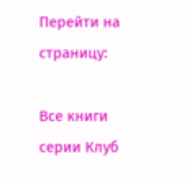Перейти на страницу:

Все книги серии Клуб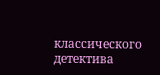классического детектива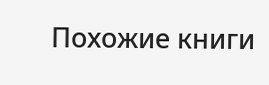Похожие книги